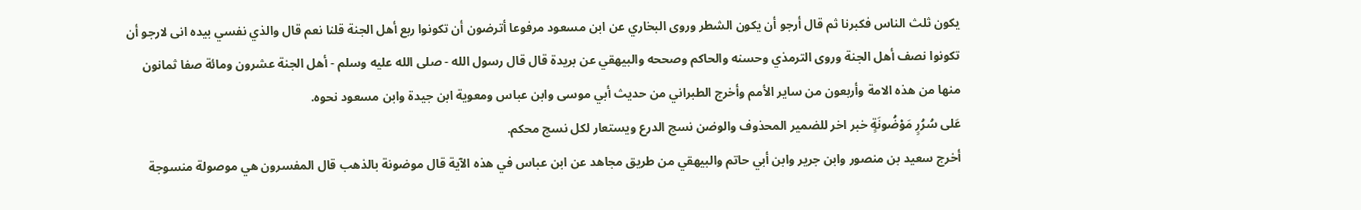يكون ثلث الناس فكبرنا ثم قال أرجو أن يكون الشطر وروى البخاري عن ابن مسعود مرفوعا أترضون أن تكونوا ربع أهل الجنة قلنا نعم قال والذي نفسي بيده انى لارجو أن تكونوا نصف أهل الجنة وروى الترمذي وحسنه والحاكم وصححه والبيهقي عن بريدة قال قال رسول الله - صلى الله عليه وسلم - أهل الجنة عشرون ومائة صفا ثمانون منها من هذه الامة وأربعون من ساير الأمم وأخرج الطبراني من حديث أبي موسى وابن عباس ومعوية ابن جيدة وابن مسعود نحوه.
عَلى سُرُرٍ مَوْضُونَةٍ خبر اخر للضمير المحذوف والوضن نسج الدرع ويستعار لكل نسج محكم.
أخرج سعيد بن منصور وابن جرير وابن أبي حاتم والبيهقي من طريق مجاهد عن ابن عباس في هذه الآية قال موضونة بالذهب قال المفسرون هي موصولة منسوجة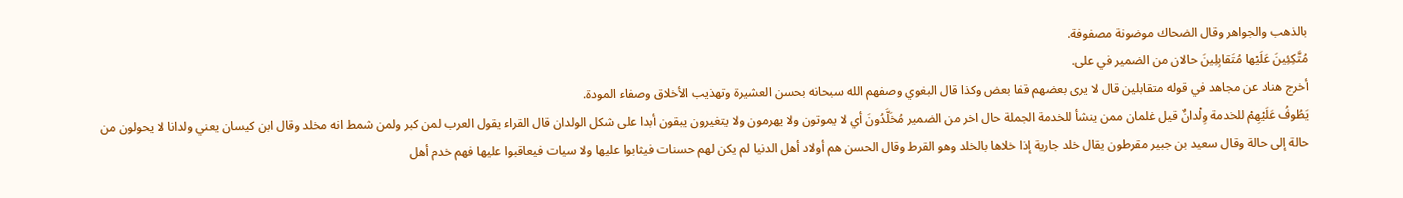بالذهب والجواهر وقال الضحاك موضونة مصفوفة.
مُتَّكِئِينَ عَلَيْها مُتَقابِلِينَ حالان من الضمير في على.
أخرج هناد عن مجاهد في قوله متقابلين قال لا يرى بعضهم قفا بعض وكذا قال البغوي وصفهم الله سبحانه بحسن العشيرة وتهذيب الأخلاق وصفاء المودة.
يَطُوفُ عَلَيْهِمْ للخدمة وِلْدانٌ قيل غلمان ممن ينشأ للخدمة الجملة حال اخر من الضمير مُخَلَّدُونَ أي لا يموتون ولا يهرمون ولا يتغيرون يبقون أبدا على شكل الولدان قال القراء يقول العرب لمن كبر ولمن شمط انه مخلد وقال ابن كيسان يعني ولدانا لا يحولون من حالة إلى حالة وقال سعيد بن جبير مقرطون يقال خلد جارية إذا خلاها بالخلد وهو القرط وقال الحسن هم أولاد أهل الدنيا لم يكن لهم حسنات فيثابوا عليها ولا سيات فيعاقبوا عليها فهم خدم أهل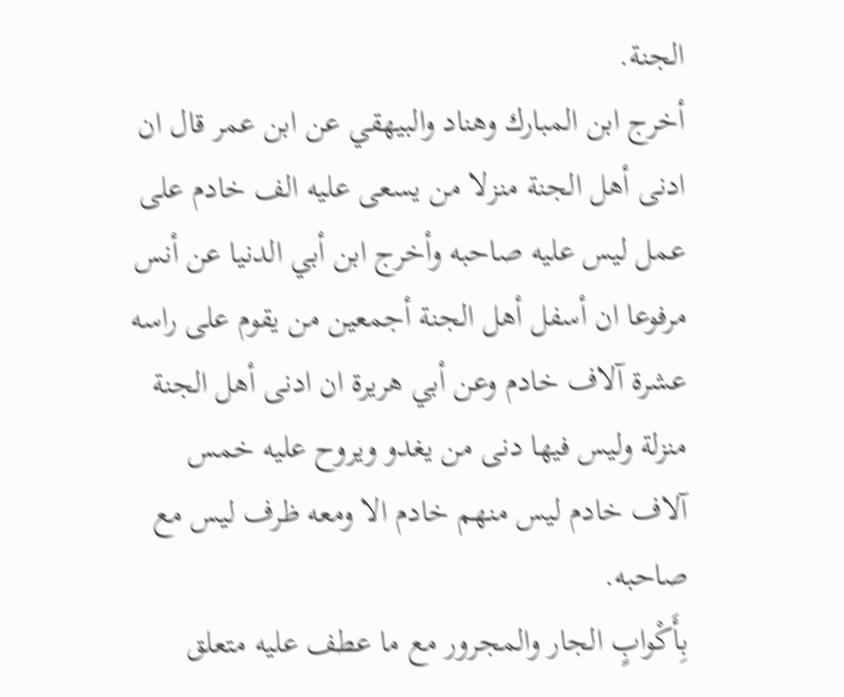الجنة.
أخرج ابن المبارك وهناد والبيهقي عن ابن عمر قال ان ادنى أهل الجنة منزلا من يسعى عليه الف خادم على عمل ليس عليه صاحبه وأخرج ابن أبي الدنيا عن أنس مرفوعا ان أسفل أهل الجنة أجمعين من يقوم على راسه عشرة آلاف خادم وعن أبي هريرة ان ادنى أهل الجنة منزلة وليس فيها دنى من يغدو ويروح عليه خمس آلاف خادم ليس منهم خادم الا ومعه ظرف ليس مع صاحبه.
بِأَكْوابٍ الجار والمجرور مع ما عطف عليه متعلق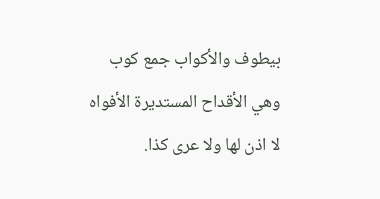بيطوف والأكواب جمع كوب وهي الأقداح المستديرة الأفواه لا اذن لها ولا عرى كذا.